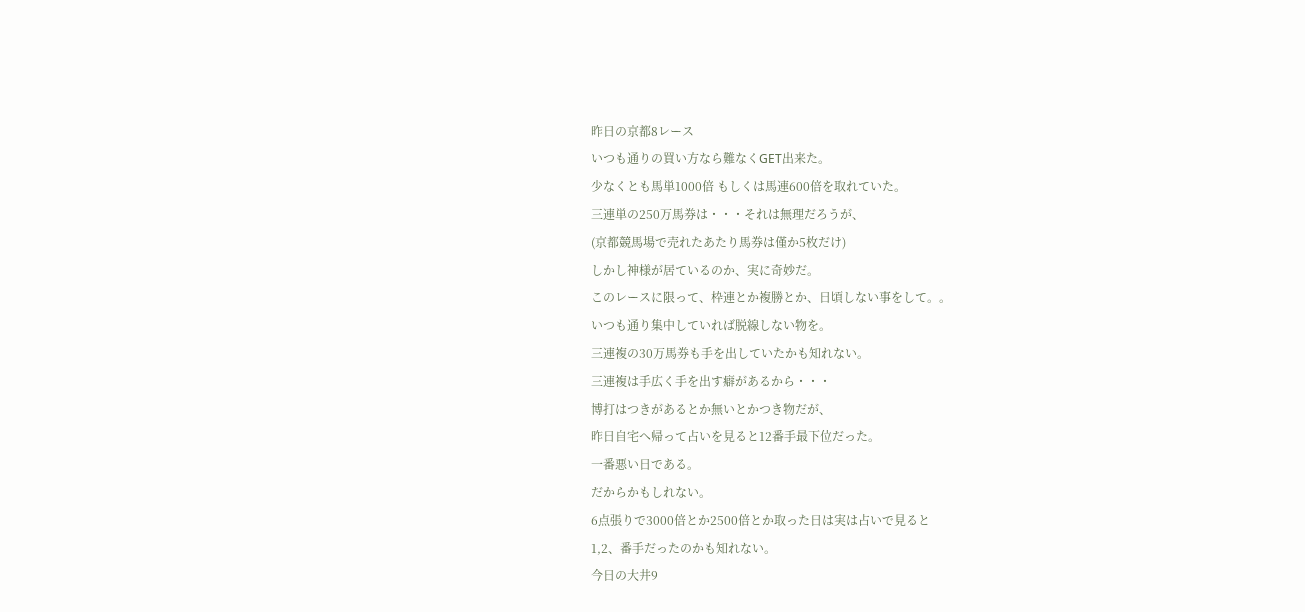昨日の京都8レース
いつも通りの買い方なら難なくGET出来た。
少なくとも馬単1000倍 もしくは馬連600倍を取れていた。
三連単の250万馬券は・・・それは無理だろうが、
(京都競馬場で売れたあたり馬券は僅か5枚だけ)
しかし神様が居ているのか、実に奇妙だ。
このレースに限って、枠連とか複勝とか、日頃しない事をして。。
いつも通り集中していれば脱線しない物を。
三連複の30万馬券も手を出していたかも知れない。
三連複は手広く手を出す癖があるから・・・
博打はつきがあるとか無いとかつき物だが、
昨日自宅へ帰って占いを見ると12番手最下位だった。
一番悪い日である。
だからかもしれない。
6点張りで3000倍とか2500倍とか取った日は実は占いで見ると
1,2、番手だったのかも知れない。
今日の大井9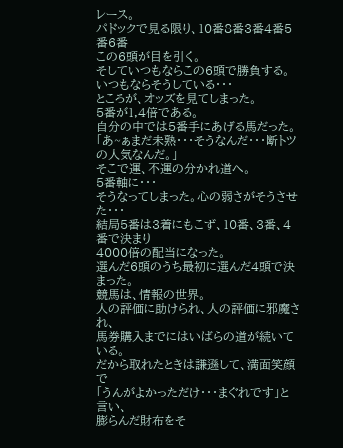レース。
パドックで見る限り、10番8番3番4番5番6番
この6頭が目を引く。
そしていつもならこの6頭で勝負する。
いつもならそうしている・・・
ところが、オッズを見てしまった。
5番が1,4倍である。
自分の中では5番手にあげる馬だった。
「あ~ぁまだ未熟・・・そうなんだ・・・断トツの人気なんだ。」
そこで運、不運の分かれ道へ。
5番軸に・・・
そうなってしまった。心の弱さがそうさせた・・・
結局5番は3着にもこず、10番、3番、4番で決まり
4000倍の配当になった。
選んだ6頭のうち最初に選んだ4頭で決まった。
競馬は、情報の世界。
人の評価に助けられ、人の評価に邪魔され、
馬券購入までにはいばらの道が続いている。
だから取れたときは謙遜して、満面笑顔で
「うんがよかっただけ・・・まぐれです」と言い、
膨らんだ財布をそ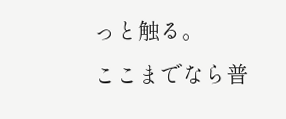っと触る。
ここまでなら普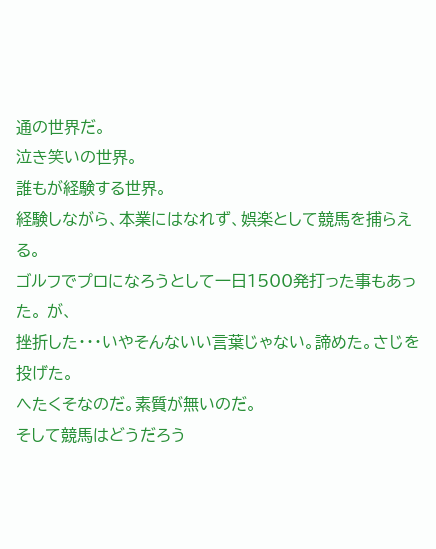通の世界だ。
泣き笑いの世界。
誰もが経験する世界。
経験しながら、本業にはなれず、娯楽として競馬を捕らえる。
ゴルフでプロになろうとして一日1500発打った事もあった。 が、
挫折した・・・いやそんないい言葉じゃない。諦めた。さじを投げた。
へたくそなのだ。素質が無いのだ。
そして競馬はどうだろう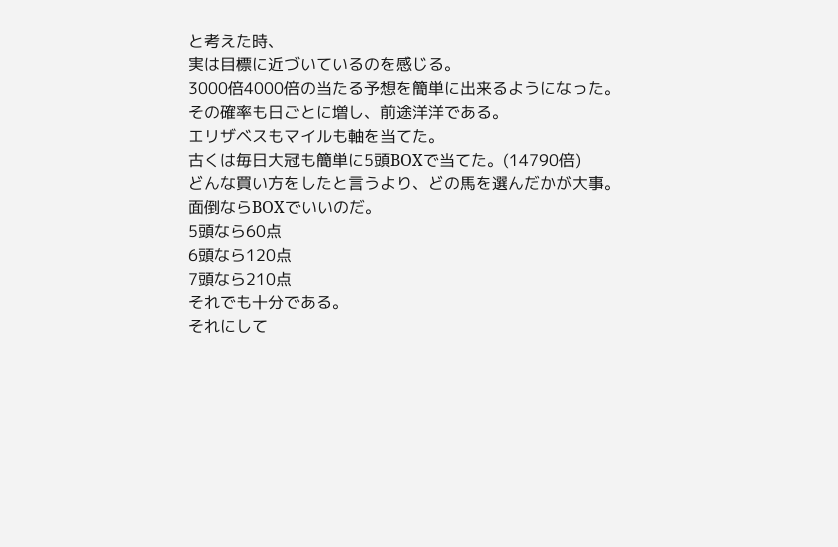と考えた時、
実は目標に近づいているのを感じる。
3000倍4000倍の当たる予想を簡単に出来るようになった。
その確率も日ごとに増し、前途洋洋である。
エリザベスもマイルも軸を当てた。
古くは毎日大冠も簡単に5頭BOXで当てた。(14790倍)
どんな買い方をしたと言うより、どの馬を選んだかが大事。
面倒ならBOXでいいのだ。
5頭なら60点
6頭なら120点
7頭なら210点
それでも十分である。
それにして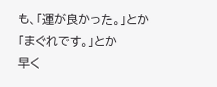も、「運が良かった。」とか
「まぐれです。」とか
早く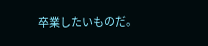卒業したいものだ。